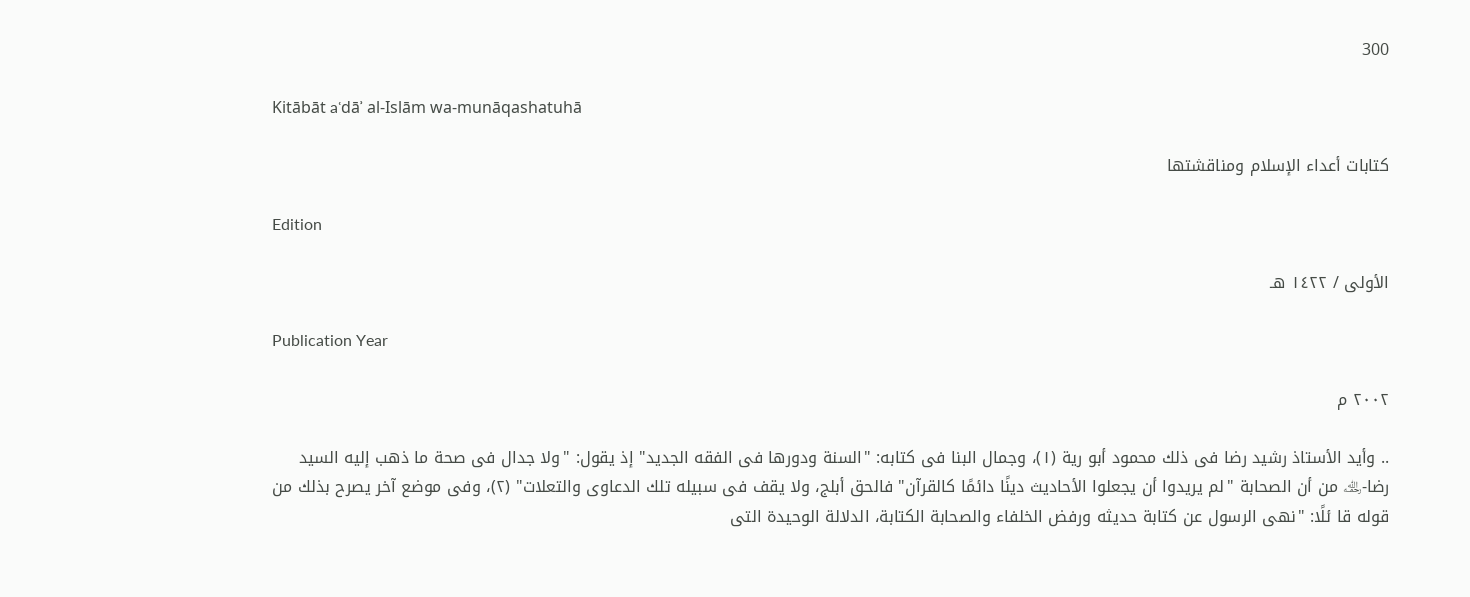300

Kitābāt aʿdāʾ al-Islām wa-munāqashatuhā

كتابات أعداء الإسلام ومناقشتها

Edition

الأولى / ١٤٢٢ هـ

Publication Year

٢٠٠٢ م

.. وأيد الأستاذ رشيد رضا فى ذلك محمود أبو رية (١)، وجمال البنا فى كتابه: "السنة ودورها فى الفقه الجديد" إذ يقول: "ولا جدال فى صحة ما ذهب إليه السيد رضا-﵀ من أن الصحابة "لم يريدوا أن يجعلوا الأحاديث دينًا دائمًا كالقرآن" فالحق أبلج، ولا يقف فى سبيله تلك الدعاوى والتعلات" (٢)، وفى موضع آخر يصرح بذلك من قوله قا ئلًا: "نهى الرسول عن كتابة حديثه ورفض الخلفاء والصحابة الكتابة، الدلالة الوحيدة التى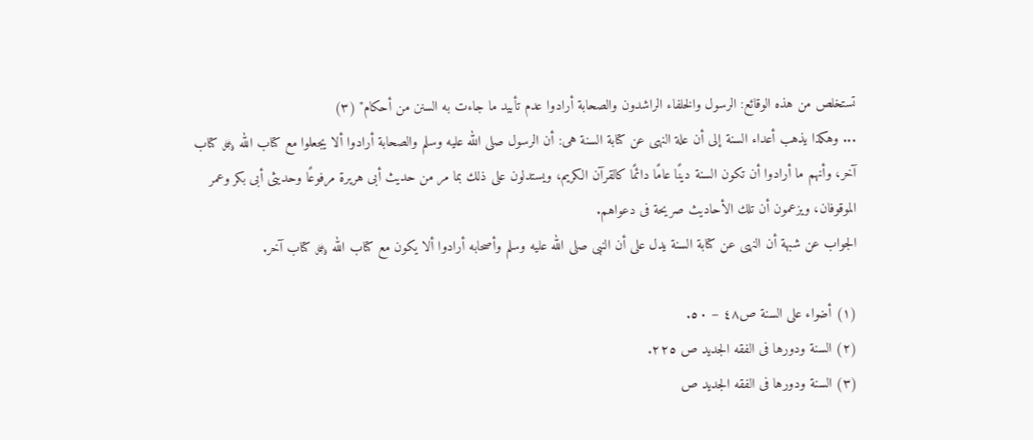تستخلص من هذه الوقائع: الرسول والخلفاء الراشدون والصحابة أرادوا عدم تأبيد ما جاءت به السنن من أحكام" (٣)
... وهكذا يذهب أعداء السنة إلى أن علة النهى عن كتابة السنة هى: أن الرسول صلى الله عليه وسلم والصحابة أرادوا ألا يجعلوا مع كتاب الله ﷿ كتاب آخر، وأنهم ما أرادوا أن تكون السنة دينًا عامًا دائمًا كالقرآن الكريم، ويستدلون على ذلك بما مر من حديث أبى هريرة مرفوعًا وحديثى أبى بكر وعمر الموقوفان، ويزعمون أن تلك الأحاديث صريحة فى دعواهم.
الجواب عن شبهة أن النهى عن كتابة السنة يدل على أن النبى صلى الله عليه وسلم وأصحابه أرادوا ألا يكون مع كتاب الله ﷿ كتاب آخر.

(١) أضواء على السنة ص٤٨ – ٥٠.
(٢) السنة ودورها فى الفقه الجديد ص ٢٢٥.
(٣) السنة ودورها فى الفقه الجديد ص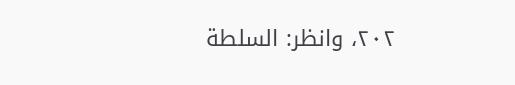٢٠٢، وانظر: السلطة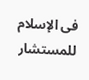فى الإسلام للمستشار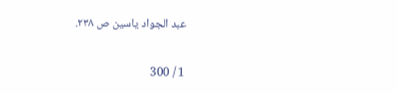عبد الجواد ياسين ص ٢٣٨.

1 / 300